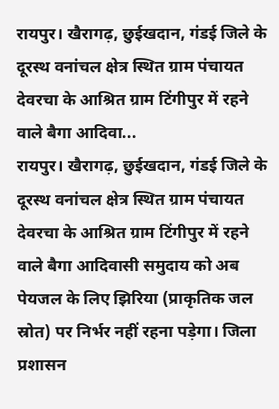रायपुर। खैरागढ़, छुईखदान, गंडई जिले के दूरस्थ वनांचल क्षेत्र स्थित ग्राम पंचायत देवरचा के आश्रित ग्राम टिंगीपुर में रहने वाले बैगा आदिवा...
रायपुर। खैरागढ़, छुईखदान, गंडई जिले के दूरस्थ वनांचल क्षेत्र स्थित ग्राम पंचायत
देवरचा के आश्रित ग्राम टिंगीपुर में रहने वाले बैगा आदिवासी समुदाय को अब
पेयजल के लिए झिरिया (प्राकृतिक जल स्रोत) पर निर्भर नहीं रहना पड़ेगा। जिला
प्रशासन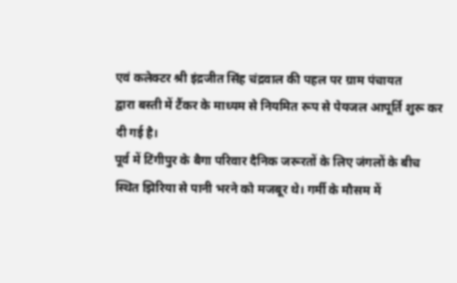एवं कलेक्टर श्री इंद्रजीत सिंह चंद्रवाल की पहल पर ग्राम पंचायत
द्वारा बस्ती में टैंकर के माध्यम से नियमित रूप से पेयजल आपूर्ति शुरू कर
दी गई है।
पूर्व में टिंगीपुर के बैगा परिवार दैनिक जरूरतों के लिए जंगलों के बीच
स्थित झिरिया से पानी भरने को मजबूर थे। गर्मी के मौसम में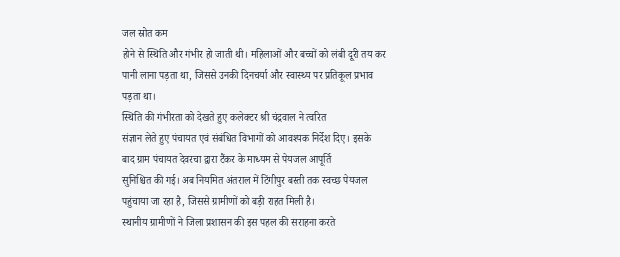जल स्रोत कम
होने से स्थिति और गंभीर हो जाती थी। महिलाओं और बच्चों को लंबी दूरी तय कर
पानी लाना पड़ता था, जिससे उनकी दिनचर्या और स्वास्थ्य पर प्रतिकूल प्रभाव
पड़ता था।
स्थिति की गंभीरता को देखते हुए कलेक्टर श्री चंद्रवाल ने त्वरित
संज्ञान लेते हुए पंचायत एवं संबंधित विभागों को आवश्यक निर्देश दिए। इसके
बाद ग्राम पंचायत देवरचा द्वारा टैंकर के माध्यम से पेयजल आपूर्ति
सुनिश्चित की गई। अब नियमित अंतराल में टिंगीपुर बस्ती तक स्वच्छ पेयजल
पहुंचाया जा रहा है, जिससे ग्रामीणों को बड़ी राहत मिली है।
स्थानीय ग्रामीणों ने जिला प्रशासन की इस पहल की सराहना करते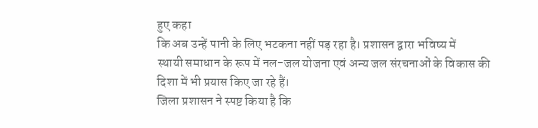हुए कहा
कि अब उन्हें पानी के लिए भटकना नहीं पड़ रहा है। प्रशासन द्वारा भविष्य में
स्थायी समाधान के रूप में नल-जल योजना एवं अन्य जल संरचनाओं के विकास की
दिशा में भी प्रयास किए जा रहे हैं।
जिला प्रशासन ने स्पष्ट किया है कि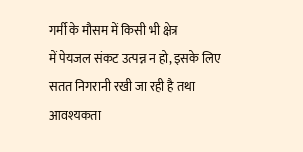गर्मी के मौसम में किसी भी क्षेत्र
में पेयजल संकट उत्पन्न न हो, इसके लिए सतत निगरानी रखी जा रही है तथा
आवश्यकता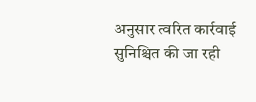अनुसार त्वरित कार्रवाई सुनिश्चित की जा रही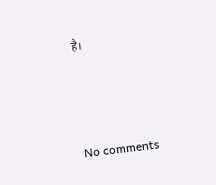है।



No comments